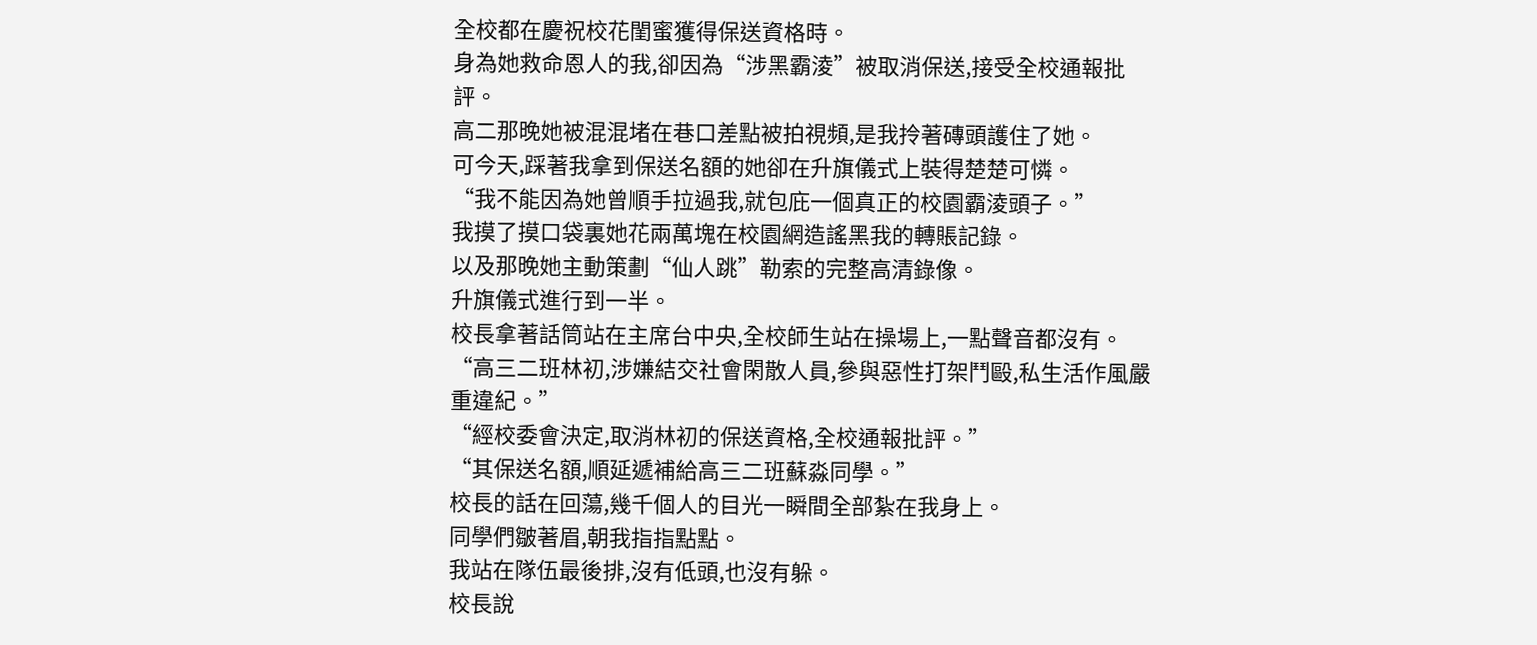全校都在慶祝校花閨蜜獲得保送資格時。
身為她救命恩人的我,卻因為“涉黑霸淩”被取消保送,接受全校通報批評。
高二那晚她被混混堵在巷口差點被拍視頻,是我拎著磚頭護住了她。
可今天,踩著我拿到保送名額的她卻在升旗儀式上裝得楚楚可憐。
“我不能因為她曾順手拉過我,就包庇一個真正的校園霸淩頭子。”
我摸了摸口袋裏她花兩萬塊在校園網造謠黑我的轉賬記錄。
以及那晚她主動策劃“仙人跳”勒索的完整高清錄像。
升旗儀式進行到一半。
校長拿著話筒站在主席台中央,全校師生站在操場上,一點聲音都沒有。
“高三二班林初,涉嫌結交社會閑散人員,參與惡性打架鬥毆,私生活作風嚴重違紀。”
“經校委會決定,取消林初的保送資格,全校通報批評。”
“其保送名額,順延遞補給高三二班蘇淼同學。”
校長的話在回蕩,幾千個人的目光一瞬間全部紮在我身上。
同學們皺著眉,朝我指指點點。
我站在隊伍最後排,沒有低頭,也沒有躲。
校長說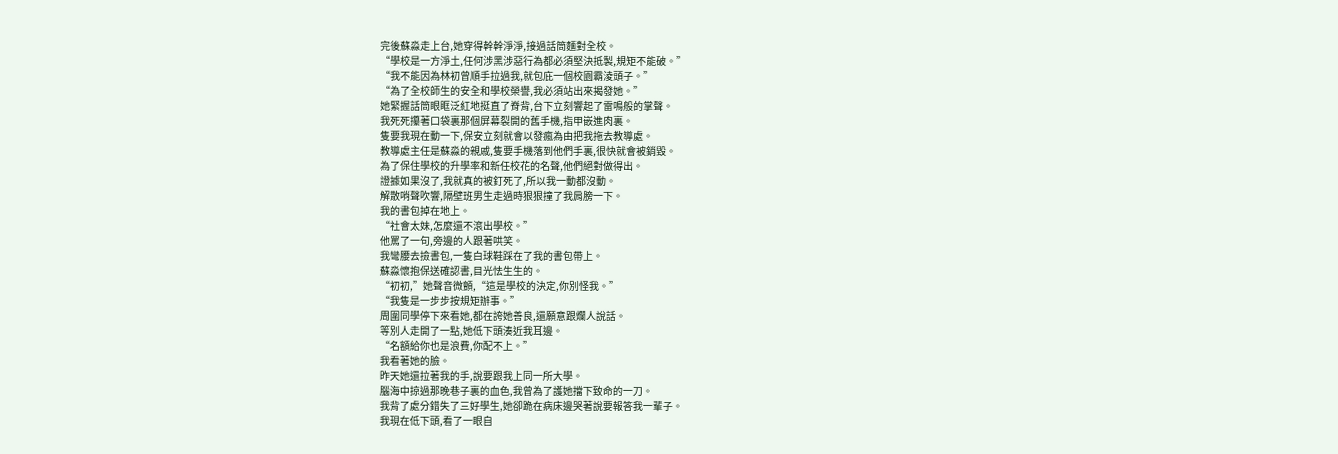完後蘇淼走上台,她穿得幹幹淨淨,接過話筒麵對全校。
“學校是一方淨土,任何涉黑涉惡行為都必須堅決抵製,規矩不能破。”
“我不能因為林初曾順手拉過我,就包庇一個校園霸淩頭子。”
“為了全校師生的安全和學校榮譽,我必須站出來揭發她。”
她緊握話筒眼眶泛紅地挺直了脊背,台下立刻響起了雷鳴般的掌聲。
我死死攥著口袋裏那個屏幕裂開的舊手機,指甲嵌進肉裏。
隻要我現在動一下,保安立刻就會以發瘋為由把我拖去教導處。
教導處主任是蘇淼的親戚,隻要手機落到他們手裏,很快就會被銷毀。
為了保住學校的升學率和新任校花的名聲,他們絕對做得出。
證據如果沒了,我就真的被釘死了,所以我一動都沒動。
解散哨聲吹響,隔壁班男生走過時狠狠撞了我肩膀一下。
我的書包掉在地上。
“社會太妹,怎麼還不滾出學校。”
他罵了一句,旁邊的人跟著哄笑。
我彎腰去撿書包,一隻白球鞋踩在了我的書包帶上。
蘇淼懷抱保送確認書,目光怯生生的。
“初初,”她聲音微顫,“這是學校的決定,你別怪我。”
“我隻是一步步按規矩辦事。”
周圍同學停下來看她,都在誇她善良,還願意跟爛人說話。
等別人走開了一點,她低下頭湊近我耳邊。
“名額給你也是浪費,你配不上。”
我看著她的臉。
昨天她還拉著我的手,說要跟我上同一所大學。
腦海中掠過那晚巷子裏的血色,我曾為了護她擋下致命的一刀。
我背了處分錯失了三好學生,她卻跪在病床邊哭著說要報答我一輩子。
我現在低下頭,看了一眼自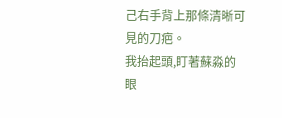己右手背上那條清晰可見的刀疤。
我抬起頭,盯著蘇淼的眼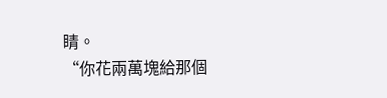睛。
“你花兩萬塊給那個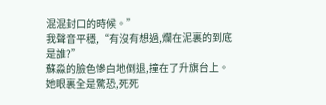混混封口的時候。”
我聲音平穩,“有沒有想過,爛在泥裏的到底是誰?”
蘇淼的臉色慘白地倒退,撞在了升旗台上。
她眼裏全是驚恐,死死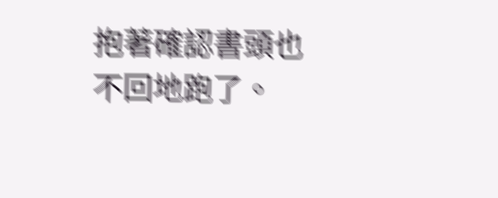抱著確認書頭也不回地跑了。